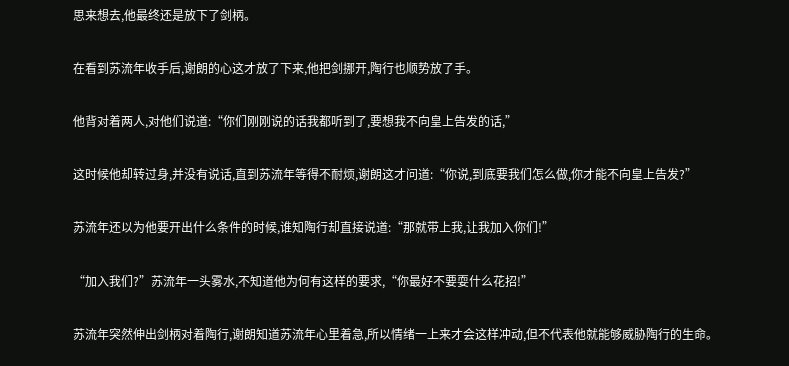思来想去,他最终还是放下了剑柄。

在看到苏流年收手后,谢朗的心这才放了下来,他把剑挪开,陶行也顺势放了手。

他背对着两人,对他们说道:“你们刚刚说的话我都听到了,要想我不向皇上告发的话,”

这时候他却转过身,并没有说话,直到苏流年等得不耐烦,谢朗这才问道:“你说,到底要我们怎么做,你才能不向皇上告发?”

苏流年还以为他要开出什么条件的时候,谁知陶行却直接说道:“那就带上我,让我加入你们!”

“加入我们?”苏流年一头雾水,不知道他为何有这样的要求,“你最好不要耍什么花招!”

苏流年突然伸出剑柄对着陶行,谢朗知道苏流年心里着急,所以情绪一上来才会这样冲动,但不代表他就能够威胁陶行的生命。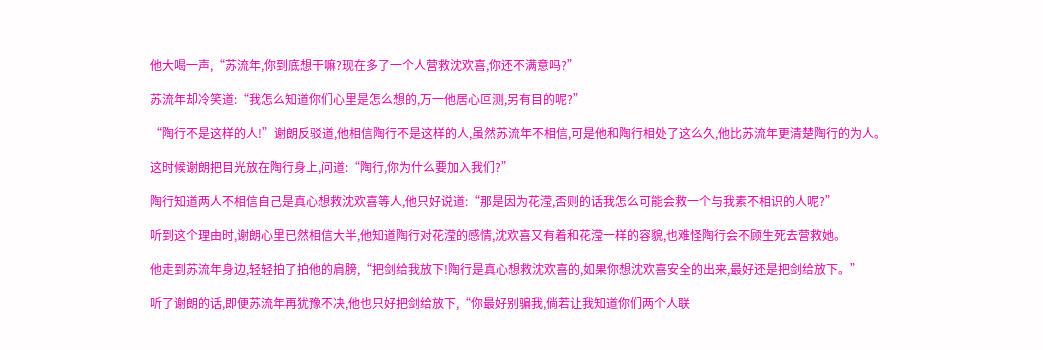他大喝一声,“苏流年,你到底想干嘛?现在多了一个人营救沈欢喜,你还不满意吗?”

苏流年却冷笑道:“我怎么知道你们心里是怎么想的,万一他居心叵测,另有目的呢?”

“陶行不是这样的人!”谢朗反驳道,他相信陶行不是这样的人,虽然苏流年不相信,可是他和陶行相处了这么久,他比苏流年更清楚陶行的为人。

这时候谢朗把目光放在陶行身上,问道:“陶行,你为什么要加入我们?”

陶行知道两人不相信自己是真心想救沈欢喜等人,他只好说道:“那是因为花滢,否则的话我怎么可能会救一个与我素不相识的人呢?”

听到这个理由时,谢朗心里已然相信大半,他知道陶行对花滢的感情,沈欢喜又有着和花滢一样的容貌,也难怪陶行会不顾生死去营救她。

他走到苏流年身边,轻轻拍了拍他的肩膀,“把剑给我放下!陶行是真心想救沈欢喜的,如果你想沈欢喜安全的出来,最好还是把剑给放下。”

听了谢朗的话,即便苏流年再犹豫不决,他也只好把剑给放下,“你最好别骗我,倘若让我知道你们两个人联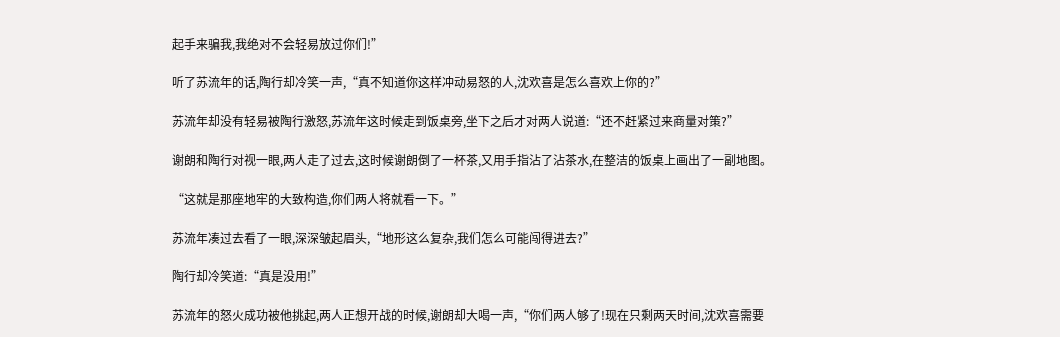起手来骗我,我绝对不会轻易放过你们!”

听了苏流年的话,陶行却冷笑一声,“真不知道你这样冲动易怒的人,沈欢喜是怎么喜欢上你的?”

苏流年却没有轻易被陶行激怒,苏流年这时候走到饭桌旁,坐下之后才对两人说道:“还不赶紧过来商量对策?”

谢朗和陶行对视一眼,两人走了过去,这时候谢朗倒了一杯茶,又用手指沾了沾茶水,在整洁的饭桌上画出了一副地图。

“这就是那座地牢的大致构造,你们两人将就看一下。”

苏流年凑过去看了一眼,深深皱起眉头,“地形这么复杂,我们怎么可能闯得进去?”

陶行却冷笑道:“真是没用!”

苏流年的怒火成功被他挑起,两人正想开战的时候,谢朗却大喝一声,“你们两人够了!现在只剩两天时间,沈欢喜需要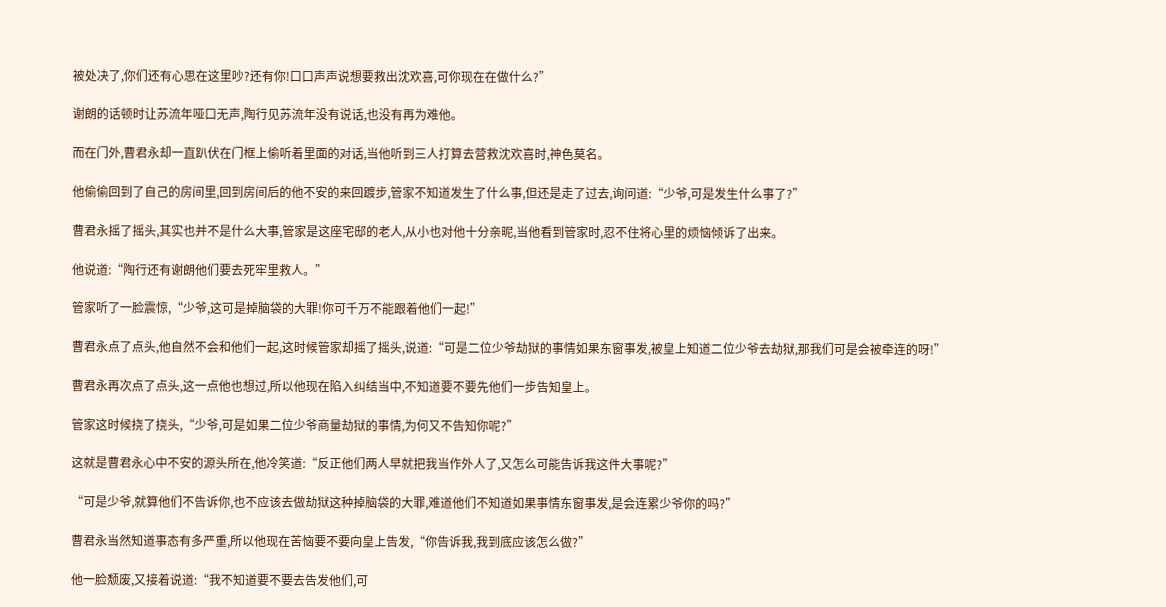被处决了,你们还有心思在这里吵?还有你!口口声声说想要救出沈欢喜,可你现在在做什么?”

谢朗的话顿时让苏流年哑口无声,陶行见苏流年没有说话,也没有再为难他。

而在门外,曹君永却一直趴伏在门框上偷听着里面的对话,当他听到三人打算去营救沈欢喜时,神色莫名。

他偷偷回到了自己的房间里,回到房间后的他不安的来回踱步,管家不知道发生了什么事,但还是走了过去,询问道:“少爷,可是发生什么事了?”

曹君永摇了摇头,其实也并不是什么大事,管家是这座宅邸的老人,从小也对他十分亲昵,当他看到管家时,忍不住将心里的烦恼倾诉了出来。

他说道:“陶行还有谢朗他们要去死牢里救人。”

管家听了一脸震惊,“少爷,这可是掉脑袋的大罪!你可千万不能跟着他们一起!”

曹君永点了点头,他自然不会和他们一起,这时候管家却摇了摇头,说道:“可是二位少爷劫狱的事情如果东窗事发,被皇上知道二位少爷去劫狱,那我们可是会被牵连的呀!”

曹君永再次点了点头,这一点他也想过,所以他现在陷入纠结当中,不知道要不要先他们一步告知皇上。

管家这时候挠了挠头,“少爷,可是如果二位少爷商量劫狱的事情,为何又不告知你呢?”

这就是曹君永心中不安的源头所在,他冷笑道:“反正他们两人早就把我当作外人了,又怎么可能告诉我这件大事呢?”

“可是少爷,就算他们不告诉你,也不应该去做劫狱这种掉脑袋的大罪,难道他们不知道如果事情东窗事发,是会连累少爷你的吗?”

曹君永当然知道事态有多严重,所以他现在苦恼要不要向皇上告发,“你告诉我,我到底应该怎么做?”

他一脸颓废,又接着说道:“我不知道要不要去告发他们,可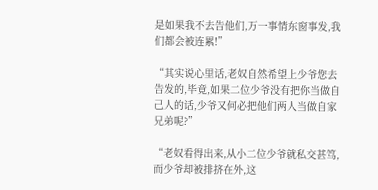是如果我不去告他们,万一事情东窗事发,我们都会被连累!”

“其实说心里话,老奴自然希望上少爷您去告发的,毕竟,如果二位少爷没有把你当做自己人的话,少爷又何必把他们两人当做自家兄弟呢?”

“老奴看得出来,从小二位少爷就私交甚笃,而少爷却被排挤在外,这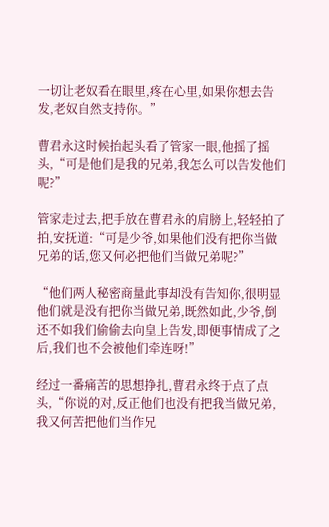一切让老奴看在眼里,疼在心里,如果你想去告发,老奴自然支持你。”

曹君永这时候抬起头看了管家一眼,他摇了摇头,“可是他们是我的兄弟,我怎么可以告发他们呢?”

管家走过去,把手放在曹君永的肩膀上,轻轻拍了拍,安抚道:“可是少爷,如果他们没有把你当做兄弟的话,您又何必把他们当做兄弟呢?”

“他们两人秘密商量此事却没有告知你,很明显他们就是没有把你当做兄弟,既然如此,少爷,倒还不如我们偷偷去向皇上告发,即便事情成了之后,我们也不会被他们牵连呀!”

经过一番痛苦的思想挣扎,曹君永终于点了点头,“你说的对,反正他们也没有把我当做兄弟,我又何苦把他们当作兄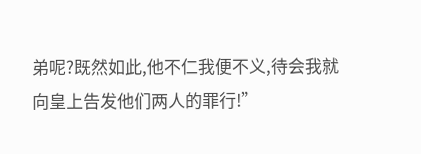弟呢?既然如此,他不仁我便不义,待会我就向皇上告发他们两人的罪行!”